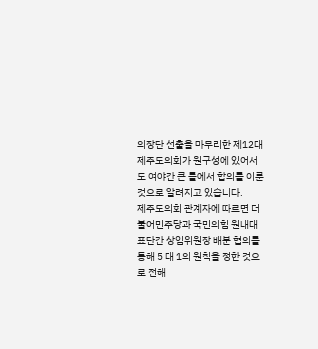의장단 선출을 마무리한 제12대 제주도의회가 원구성에 있어서도 여야간 큰 틀에서 합의를 이룬 것으로 알려지고 있습니다.
제주도의회 관계자에 따르면 더불어민주당과 국민의힘 원내대표단간 상임위원장 배분 협의를 통해 5 대 1의 원칙을 정한 것으로 전해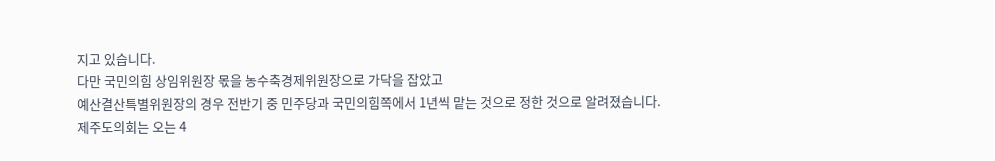지고 있습니다.
다만 국민의힘 상임위원장 몫을 농수축경제위원장으로 가닥을 잡았고
예산결산특별위원장의 경우 전반기 중 민주당과 국민의힘쪽에서 1년씩 맡는 것으로 정한 것으로 알려졌습니다.
제주도의회는 오는 4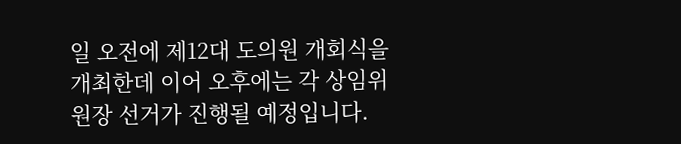일 오전에 제12대 도의원 개회식을 개최한데 이어 오후에는 각 상임위원장 선거가 진행될 예정입니다.